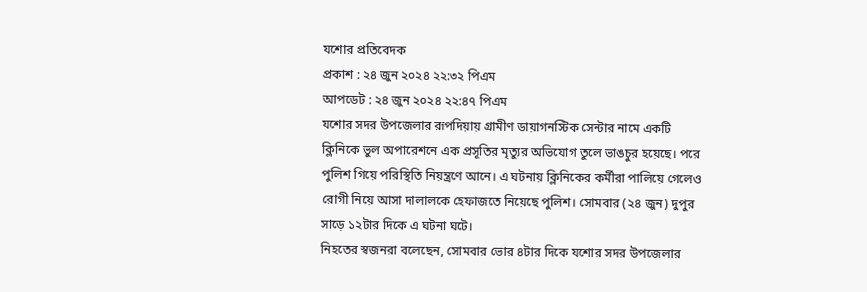যশোর প্রতিবেদক
প্রকাশ : ২৪ জুন ২০২৪ ২২:৩২ পিএম
আপডেট : ২৪ জুন ২০২৪ ২২:৪৭ পিএম
যশোর সদর উপজেলার রূপদিয়ায় গ্রামীণ ডায়াগনস্টিক সেন্টার নামে একটি ক্লিনিকে ভুল অপারেশনে এক প্রসূতির মৃত্যুর অভিযোগ তুলে ভাঙচুর হয়েছে। পরে পুলিশ গিয়ে পরিস্থিতি নিয়ন্ত্রণে আনে। এ ঘটনায় ক্লিনিকের কর্মীরা পালিয়ে গেলেও রোগী নিয়ে আসা দালালকে হেফাজতে নিয়েছে পুলিশ। সোমবার (২৪ জুন) দুপুর সাড়ে ১২টার দিকে এ ঘটনা ঘটে।
নিহতের স্বজনরা বলেছেন, সোমবার ভোর ৪টার দিকে যশোর সদর উপজেলার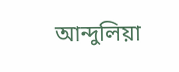আন্দুলিয়া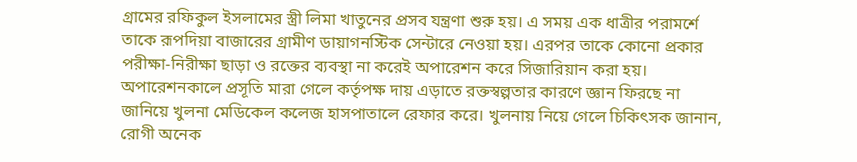গ্রামের রফিকুল ইসলামের স্ত্রী লিমা খাতুনের প্রসব যন্ত্রণা শুরু হয়। এ সময় এক ধাত্রীর পরামর্শে তাকে রূপদিয়া বাজারের গ্রামীণ ডায়াগনস্টিক সেন্টারে নেওয়া হয়। এরপর তাকে কোনো প্রকার পরীক্ষা-নিরীক্ষা ছাড়া ও রক্তের ব্যবস্থা না করেই অপারেশন করে সিজারিয়ান করা হয়। অপারেশনকালে প্রসূতি মারা গেলে কর্তৃপক্ষ দায় এড়াতে রক্তস্বল্পতার কারণে জ্ঞান ফিরছে না জানিয়ে খুলনা মেডিকেল কলেজ হাসপাতালে রেফার করে। খুলনায় নিয়ে গেলে চিকিৎসক জানান, রোগী অনেক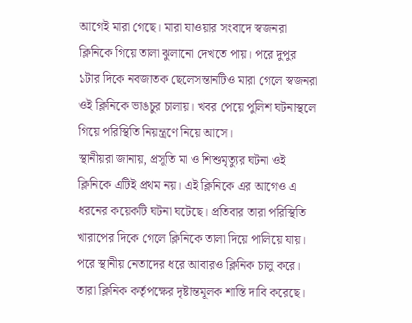আগেই মারা গেছে। মারা যাওয়ার সংবাদে স্বজনরা ক্লিনিকে গিয়ে তালা ঝুলানো দেখতে পায়। পরে দুপুর ১টার দিকে নবজাতক ছেলেসন্তানটিও মারা গেলে স্বজনরা ওই ক্লিনিকে ভাঙচুর চালায়। খবর পেয়ে পুলিশ ঘটনাস্থলে গিয়ে পরিস্থিতি নিয়ন্ত্রণে নিয়ে আসে।
স্থানীয়রা জানায়, প্রসূতি মা ও শিশুমৃত্যুর ঘটনা ওই ক্লিনিকে এটিই প্রথম নয়। এই ক্লিনিকে এর আগেও এ ধরনের কয়েকটি ঘটনা ঘটেছে। প্রতিবার তারা পরিস্থিতি খারাপের দিকে গেলে ক্লিনিকে তালা দিয়ে পালিয়ে যায়। পরে স্থানীয় নেতাদের ধরে আবারও ক্লিনিক চালু করে। তারা ক্লিনিক কর্তৃপক্ষের দৃষ্টান্তমূলক শাস্তি দাবি করেছে।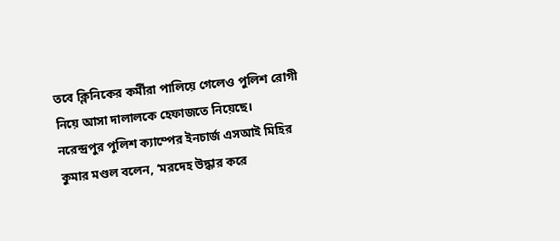তবে ক্লিনিকের কর্মীরা পালিয়ে গেলেও পুলিশ রোগী নিয়ে আসা দালালকে হেফাজতে নিয়েছে।
নরেন্দ্রপুর পুলিশ ক্যাম্পের ইনচার্জ এসআই মিহির কুমার মণ্ডল বলেন, ‘মরদেহ উদ্ধার করে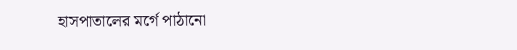হাসপাতালের মর্গে পাঠানো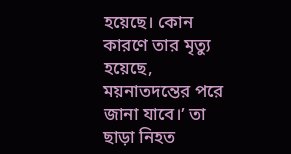হয়েছে। কোন কারণে তার মৃত্যু হয়েছে, ময়নাতদন্তের পরে জানা যাবে।’ তা ছাড়া নিহত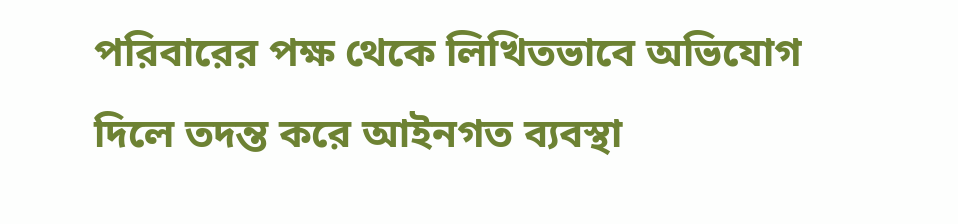পরিবারের পক্ষ থেকে লিখিতভাবে অভিযোগ দিলে তদন্ত করে আইনগত ব্যবস্থা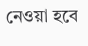নেওয়া হবে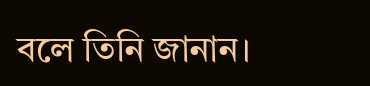বলে তিনি জানান।